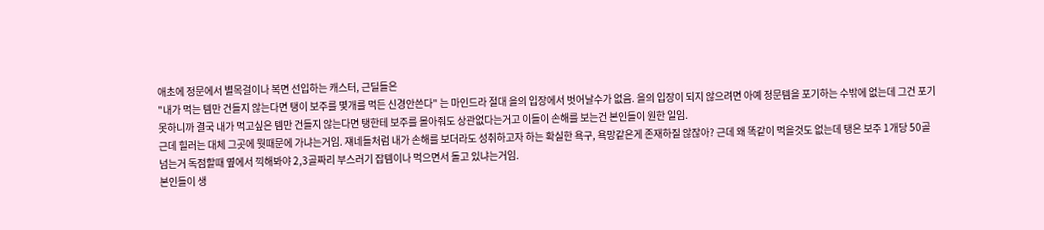애초에 정문에서 별목걸이나 복면 선입하는 캐스터, 근딜들은
"내가 먹는 템만 건들지 않는다면 탱이 보주를 몇개를 먹든 신경안쓴다" 는 마인드라 절대 을의 입장에서 벗어날수가 없음. 을의 입장이 되지 않으려면 아예 정문템을 포기하는 수밖에 없는데 그건 포기못하니까 결국 내가 먹고싶은 템만 건들지 않는다면 탱한테 보주를 몰아줘도 상관없다는거고 이들이 손해를 보는건 본인들이 원한 일임.
근데 힐러는 대체 그곳에 뭣때문에 가냐는거임. 쟤네들처럼 내가 손해를 보더라도 성취하고자 하는 확실한 욕구, 욕망같은게 존재하질 않잖아? 근데 왜 똑같이 먹을것도 없는데 탱은 보주 1개당 50골 넘는거 독점할때 옆에서 끽해봐야 2,3골짜리 부스러기 잡템이나 먹으면서 돌고 있냐는거임.
본인들이 생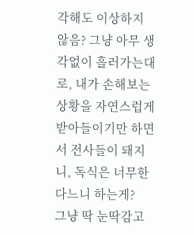각해도 이상하지 않음? 그냥 아무 생각없이 흘러가는대로, 내가 손해보는 상황을 자연스럽게 받아들이기만 하면서 전사들이 돼지니, 독식은 너무한다느니 하는게?
그냥 딱 눈딱감고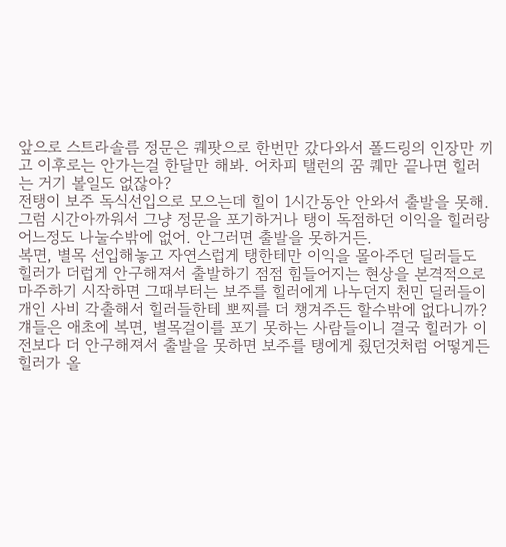앞으로 스트라솔름 정문은 퀘팟으로 한번만 갔다와서 폴드링의 인장만 끼고 이후로는 안가는걸 한달만 해봐. 어차피 탤런의 꿈 퀘만 끝나면 힐러는 거기 볼일도 없잖아?
전탱이 보주 독식선입으로 모으는데 힐이 1시간동안 안와서 출발을 못해. 그럼 시간아까워서 그냥 정문을 포기하거나 탱이 독점하던 이익을 힐러랑 어느정도 나눌수밖에 없어. 안그러면 출발을 못하거든.
복면, 별목 선입해놓고 자연스럽게 탱한테만 이익을 몰아주던 딜러들도 힐러가 더럽게 안구해져서 출발하기 점점 힘들어지는 현상을 본격적으로 마주하기 시작하면 그때부터는 보주를 힐러에게 나누던지 천민 딜러들이 개인 사비 각출해서 힐러들한테 뽀찌를 더 챙겨주든 할수밖에 없다니까? 걔들은 애초에 복면, 별목걸이를 포기 못하는 사람들이니 결국 힐러가 이전보다 더 안구해져서 출발을 못하면 보주를 탱에게 줬던것처럼 어떻게든 힐러가 올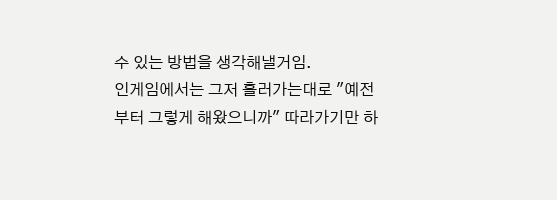수 있는 방법을 생각해낼거임.
인게임에서는 그저 흘러가는대로 "예전부터 그렇게 해왔으니까" 따라가기만 하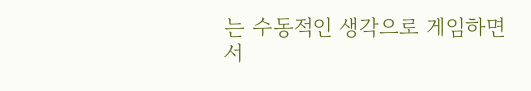는 수동적인 생각으로 게임하면서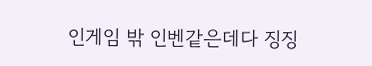인게임 밖 인벤같은데다 징징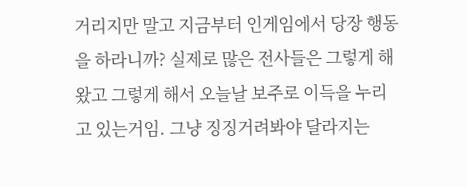거리지만 말고 지금부터 인게임에서 당장 행동을 하라니까? 실제로 많은 전사들은 그렇게 해왔고 그렇게 해서 오늘날 보주로 이득을 누리고 있는거임. 그냥 징징거려봐야 달라지는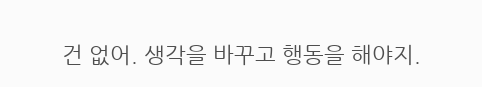건 없어. 생각을 바꾸고 행동을 해야지.